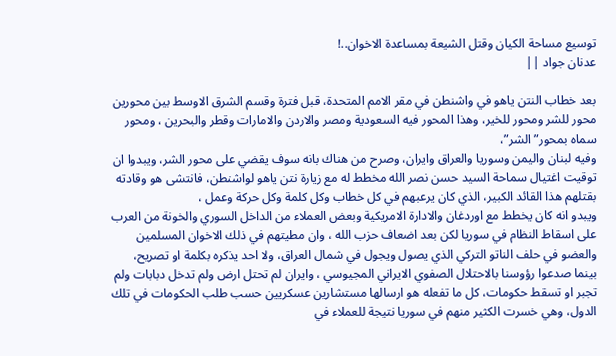توسيع مساحة الكيان وقتل الشيعة بمساعدة الاخوان..!
عدنان جواد ||

بعد خطاب النتن ياهو في واشنطن في مقر الامم المتحدة، قبل فترة وقسم الشرق الاوسط بين محورين محور للشر ومحور للخير، وهذا المحور فيه السعودية ومصر والاردن والامارات وقطر والبحرين ، ومحور سماه بمحور” الشر”،
وفيه لبنان واليمن وسوريا والعراق وايران، وصرح من هناك بانه سوف يقضي على محور الشر، ويبدوا ان توقيت اغتيال سماحة السيد حسن نصر الله مخطط له مع زيارة نتن ياهو لواشنطن، فانتشى هو وقادته بقتلهم هذا القائد الكبير، الذي كان يرعبهم في كل خطاب وكل كلمة وكل حركة وعمل ،
ويبدو انه كان يخطط مع اوردغان والادارة الامريكية وبعض العملاء من الداخل السوري والخونة من العرب على اسقاط النظام في سوريا لكن بعد اضعاف حزب الله ، وان مطيتهم في ذلك الاخوان المسلمين والعضو في حلف الناتو التركي الذي يصول ويجول في شمال العراق، ولا احد يذكره بكلمة او تصريح،
بينما صدعوا رؤوسنا بالاحتلال الصفوي الايراني المجيوسي ، وايران لم تحتل ارض ولم تدخل دبابات ولم تجبر او تسقط حكومات، كل ما تفعله هو ارسالها مستشارين عسكريين حسب طلب الحكومات في تلك الدول، وهي خسرت الكثير منهم في سوريا نتيجة للعملاء في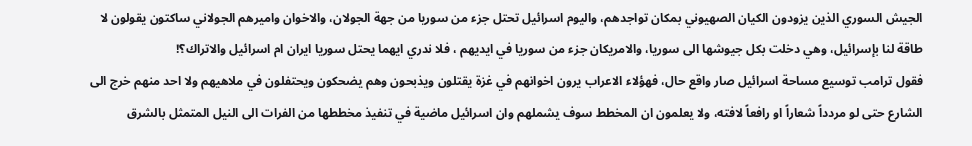الجيش السوري الذين يزودون الكيان الصهيوني بمكان تواجدهم، واليوم اسرائيل تحتل جزء من سوريا من جهة الجولان، والاخوان واميرهم الجولاني ساكتون يقولون لا طاقة لنا بإسرائيل، وهي دخلت بكل جيوشها الى سوريا، والامريكان جزء من سوريا في ايديهم ، فلا ندري ايهما يحتل سوريا ايران ام اسرائيل والاتراك؟!
فقول ترامب توسيع مساحة اسرائيل صار واقع حال، فهؤلاء الاعراب يرون اخوانهم في غزة يقتلون ويذبحون وهم يضحكون ويحتفلون في ملاهيهم ولا احد منهم خرج الى الشارع حتى لو مردداً شعاراً او رافعاً لافته، ولا يعلمون ان المخطط سوف يشملهم وان اسرائيل ماضية في تنفيذ مخططها من الفرات الى النيل المتمثل بالشرق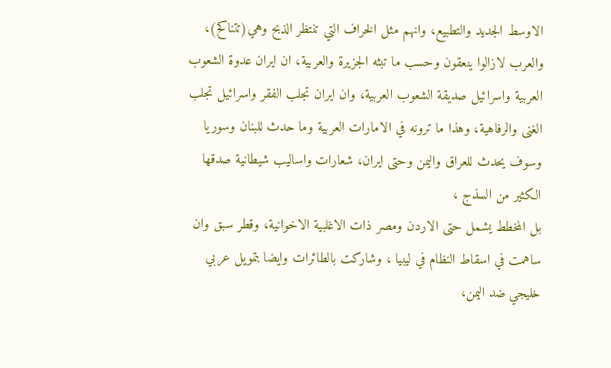الاوسط الجديد والتطبيع، وانهم مثل الخراف التي تنتظر الذبح وهي(تتناكح)،
والعرب لازالوا ينعقون وحسب ما تبثه الجزيرة والعربية، ان ايران عدوة الشعوب العربية واسرائيل صديقة الشعوب العربية، وان ايران تجلب الفقر واسرائيل تجلب الغنى والرفاهية، وهذا ما ترونه في الامارات العربية وما حدث للبنان وسوريا وسوف يحدث للعراق واليمن وحتى ايران، شعارات واساليب شيطانية صدقها الكثير من السذج ،
بل المخطط يشمل حتى الاردن ومصر ذات الاغلبية الاخوانية، وقطر سبق وان ساهمت في اسقاط النظام في ليبيا ، وشاركت بالطائرات وايضا بتمويل عربي خليجي ضد اليمن،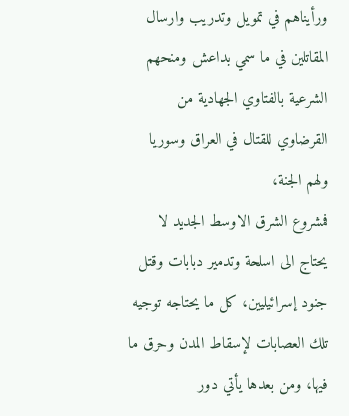ورأيناهم في تمويل وتدريب وارسال المقاتلين في ما سمي بداعش ومنحهم الشرعية بالفتاوي الجهادية من القرضاوي للقتال في العراق وسوريا ولهم الجنة،
فمشروع الشرق الاوسط الجديد لا يحتاج الى اسلحة وتدمير دبابات وقتل جنود إسرائيليين، كل ما يحتاجه توجيه تلك العصابات لإسقاط المدن وحرق ما فيها، ومن بعدها يأتي دور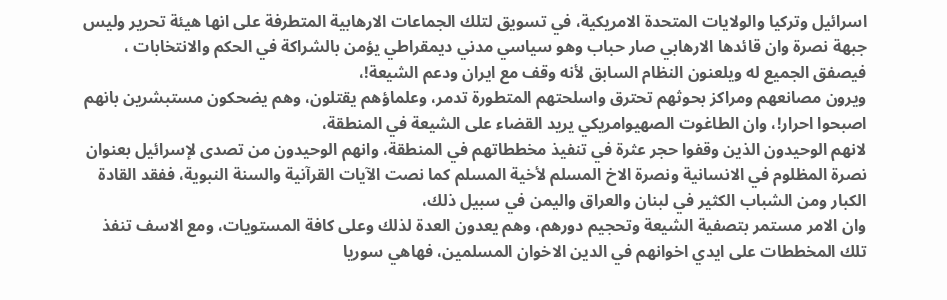اسرائيل وتركيا والولايات المتحدة الامريكية، في تسويق لتلك الجماعات الارهابية المتطرفة على انها هيئة تحرير وليس جبهة نصرة وان قائدها الارهابي صار حباب وهو سياسي مدني ديمقراطي يؤمن بالشراكة في الحكم والانتخابات ، فيصفق الجميع له ويلعنون النظام السابق لأنه وقف مع ايران ودعم الشيعة!،
ويرون مصانعهم ومراكز بحوثهم تحترق واسلحتهم المتطورة تدمر، وعلماؤهم يقتلون، وهم يضحكون مستبشرين بانهم اصبحوا احرار!، وان الطاغوت الصهيوامريكي يريد القضاء على الشيعة في المنطقة،
لانهم الوحيدون الذين وقفوا حجر عثرة في تنفيذ مخططاتهم في المنطقة، وانهم الوحيدون من تصدى لإسرائيل بعنوان نصرة المظلوم في الانسانية ونصرة الاخ المسلم لأخية المسلم كما نصت الآيات القرآنية والسنة النبوية، ففقد القادة الكبار ومن الشباب الكثير في لبنان والعراق واليمن في سبيل ذلك،
وان الامر مستمر بتصفية الشيعة وتحجيم دورهم، وهم يعدون العدة لذلك وعلى كافة المستويات، ومع الاسف تنفذ تلك المخططات على ايدي اخوانهم في الدين الاخوان المسلمين، فهاهي سوريا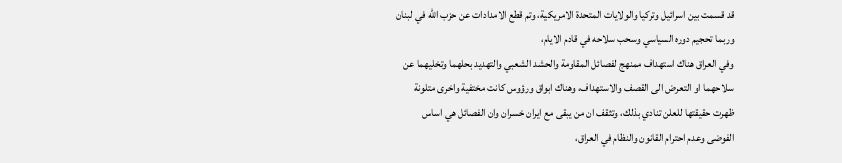قد قسمت بين اسرائيل وتركيا والولايات المتحدة الامريكية، وتم قطع الامدادات عن حزب الله في لبنان وربما تحجيم دوره السياسي وسحب سلاحه في قادم الايام،
وفي العراق هناك استهداف ممنهج لفصائل المقاومة والحشد الشعبي والتهديد بحلهما وتخليهما عن سلاحهما او التعرض الى القصف والاستهداف، وهناك ابواق ورؤوس كانت مختفية واخرى متلونة ظهرت حقيقتها للعلن تنادي بذلك، وتثقف ان من يبقى مع ايران خسران وان الفصائل هي اساس الفوضى وعدم احترام القانون والنظام في العراق،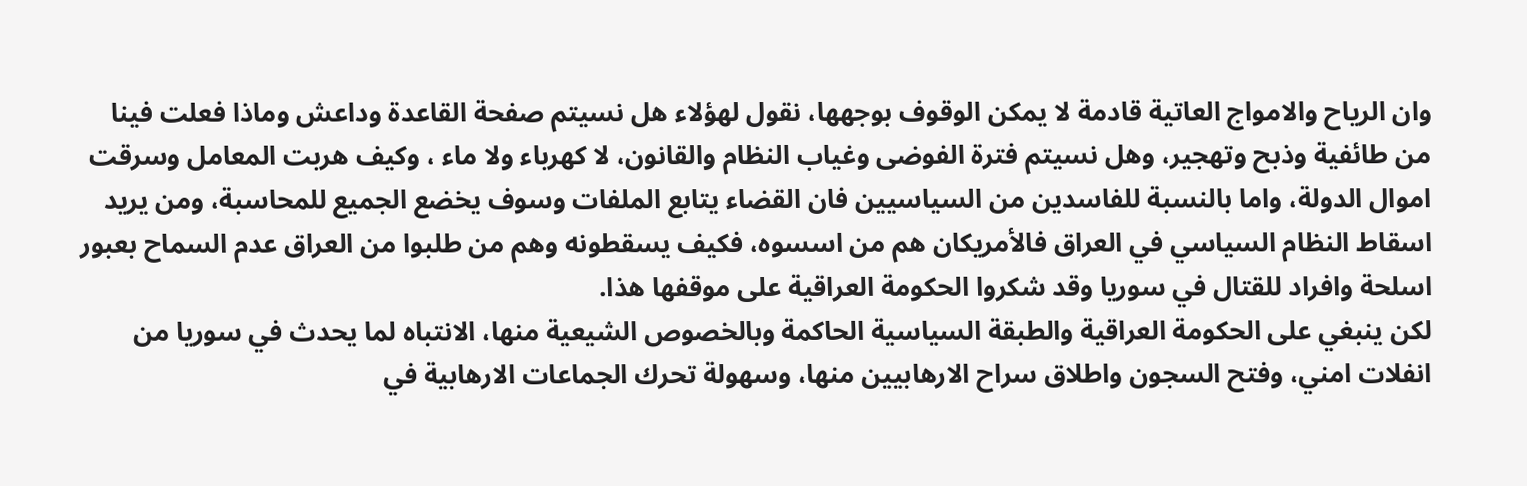وان الرياح والامواج العاتية قادمة لا يمكن الوقوف بوجهها، نقول لهؤلاء هل نسيتم صفحة القاعدة وداعش وماذا فعلت فينا من طائفية وذبح وتهجير، وهل نسيتم فترة الفوضى وغياب النظام والقانون، لا كهرباء ولا ماء ، وكيف هربت المعامل وسرقت اموال الدولة، واما بالنسبة للفاسدين من السياسيين فان القضاء يتابع الملفات وسوف يخضع الجميع للمحاسبة، ومن يريد اسقاط النظام السياسي في العراق فالأمريكان هم من اسسوه، فكيف يسقطونه وهم من طلبوا من العراق عدم السماح بعبور اسلحة وافراد للقتال في سوريا وقد شكروا الحكومة العراقية على موقفها هذا.
لكن ينبغي على الحكومة العراقية والطبقة السياسية الحاكمة وبالخصوص الشيعية منها، الانتباه لما يحدث في سوريا من انفلات امني، وفتح السجون واطلاق سراح الارهابيين منها، وسهولة تحرك الجماعات الارهابية في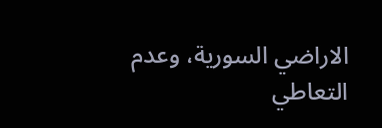الاراضي السورية، وعدم التعاطي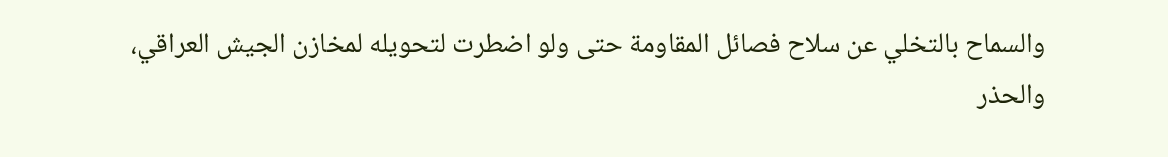والسماح بالتخلي عن سلاح فصائل المقاومة حتى ولو اضطرت لتحويله لمخازن الجيش العراقي،
والحذر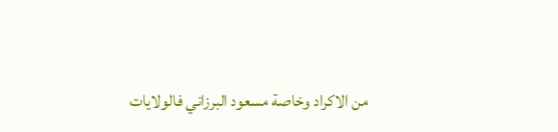من الاكراد وخاصة مسعود البرزاني فالولايات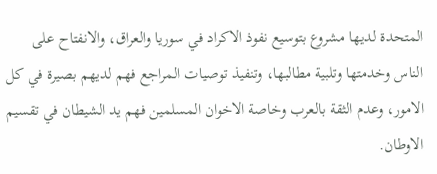المتحدة لديها مشروع بتوسيع نفوذ الاكراد في سوريا والعراق، والانفتاح على الناس وخدمتها وتلبية مطالبها، وتنفيذ توصيات المراجع فهم لديهم بصيرة في كل الامور، وعدم الثقة بالعرب وخاصة الاخوان المسلمين فهم يد الشيطان في تقسيم الاوطان.